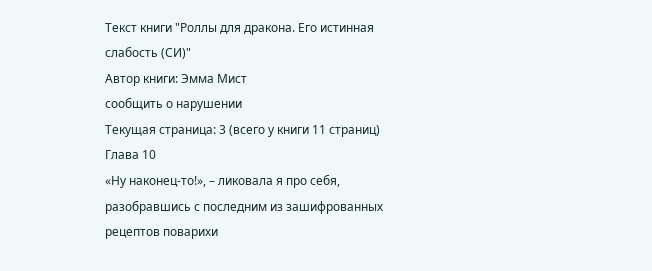Текст книги "Роллы для дракона. Его истинная слабость (СИ)"
Автор книги: Эмма Мист
сообщить о нарушении
Текущая страница: 3 (всего у книги 11 страниц)
Глава 10
«Ну наконец-то!», – ликовала я про себя, разобравшись с последним из зашифрованных рецептов поварихи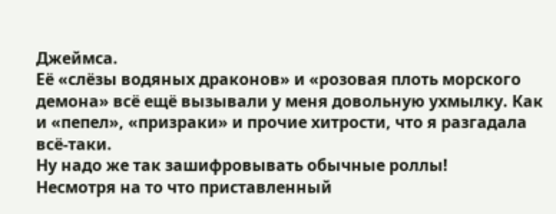Джеймса.
Её «слёзы водяных драконов» и «розовая плоть морского демона» всё ещё вызывали у меня довольную ухмылку. Как и «пепел», «призраки» и прочие хитрости, что я разгадала всё-таки.
Ну надо же так зашифровывать обычные роллы!
Несмотря на то что приставленный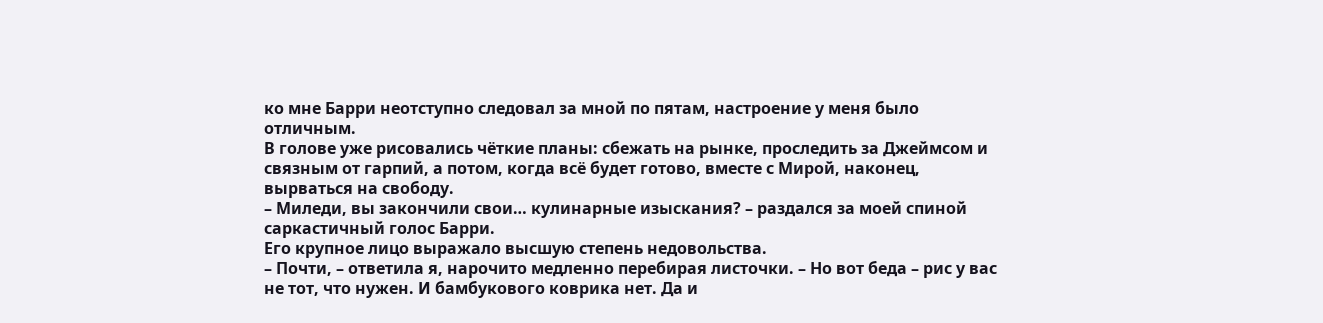ко мне Барри неотступно следовал за мной по пятам, настроение у меня было отличным.
В голове уже рисовались чёткие планы: сбежать на рынке, проследить за Джеймсом и связным от гарпий, а потом, когда всё будет готово, вместе с Мирой, наконец, вырваться на свободу.
– Миледи, вы закончили свои… кулинарные изыскания? – раздался за моей спиной саркастичный голос Барри.
Его крупное лицо выражало высшую степень недовольства.
– Почти, – ответила я, нарочито медленно перебирая листочки. – Но вот беда – рис у вас не тот, что нужен. И бамбукового коврика нет. Да и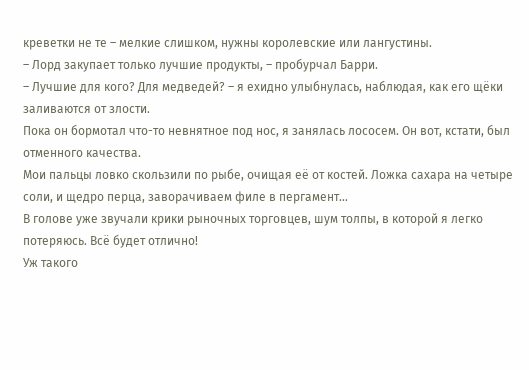креветки не те – мелкие слишком, нужны королевские или лангустины.
– Лорд закупает только лучшие продукты, – пробурчал Барри.
– Лучшие для кого? Для медведей? – я ехидно улыбнулась, наблюдая, как его щёки заливаются от злости.
Пока он бормотал что-то невнятное под нос, я занялась лососем. Он вот, кстати, был отменного качества.
Мои пальцы ловко скользили по рыбе, очищая её от костей. Ложка сахара на четыре соли, и щедро перца, заворачиваем филе в пергамент…
В голове уже звучали крики рыночных торговцев, шум толпы, в которой я легко потеряюсь. Всё будет отлично!
Уж такого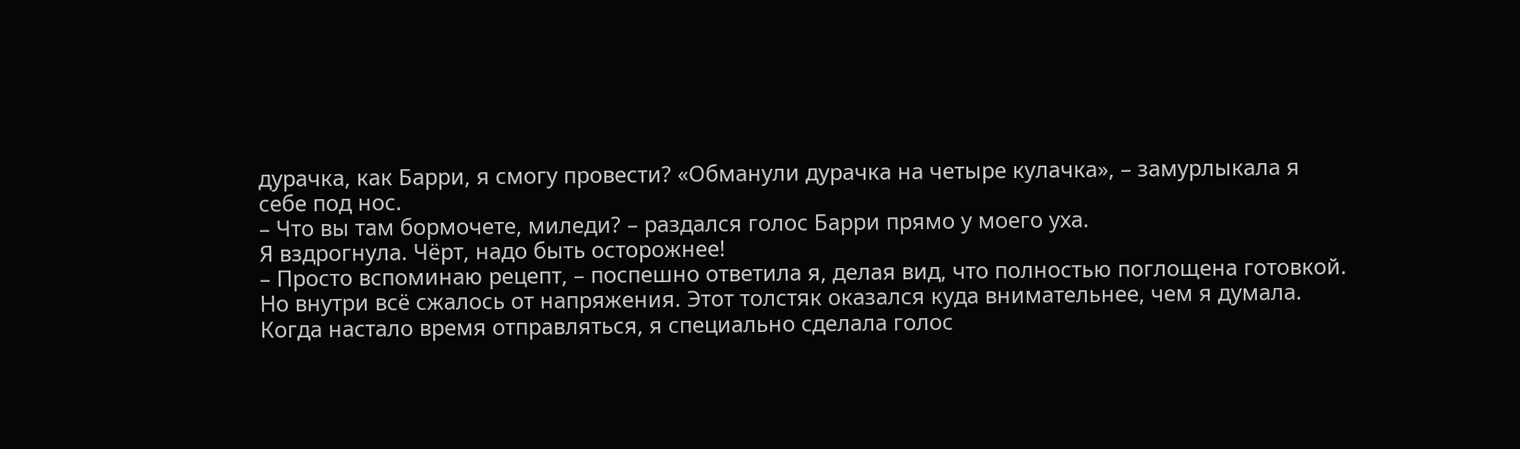дурачка, как Барри, я смогу провести? «Обманули дурачка на четыре кулачка», – замурлыкала я себе под нос.
– Что вы там бормочете, миледи? – раздался голос Барри прямо у моего уха.
Я вздрогнула. Чёрт, надо быть осторожнее!
– Просто вспоминаю рецепт, – поспешно ответила я, делая вид, что полностью поглощена готовкой.
Но внутри всё сжалось от напряжения. Этот толстяк оказался куда внимательнее, чем я думала.
Когда настало время отправляться, я специально сделала голос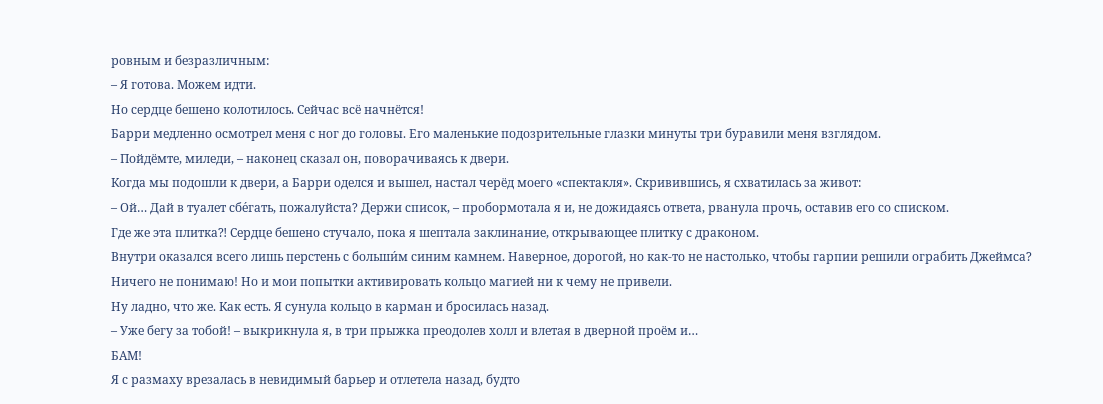ровным и безразличным:
– Я готова. Можем идти.
Но сердце бешено колотилось. Сейчас всё начнётся!
Барри медленно осмотрел меня с ног до головы. Его маленькие подозрительные глазки минуты три буравили меня взглядом.
– Пойдёмте, миледи, – наконец сказал он, поворачиваясь к двери.
Когда мы подошли к двери, а Барри оделся и вышел, настал черёд моего «спектакля». Скривившись, я схватилась за живот:
– Ой… Дай в туалет сбе́гать, пожалуйста? Держи список, – пробормотала я и, не дожидаясь ответа, рванула прочь, оставив его со списком.
Где же эта плитка⁈ Сердце бешено стучало, пока я шептала заклинание, открывающее плитку с драконом.
Внутри оказался всего лишь перстень с больши́м синим камнем. Наверное, дорогой, но как-то не настолько, чтобы гарпии решили ограбить Джеймса?
Ничего не понимаю! Но и мои попытки активировать кольцо магией ни к чему не привели.
Ну ладно, что же. Как есть. Я сунула кольцо в карман и бросилась назад.
– Уже бегу за тобой! – выкрикнула я, в три прыжка преодолев холл и влетая в дверной проём и…
БАМ!
Я с размаху врезалась в невидимый барьер и отлетела назад, будто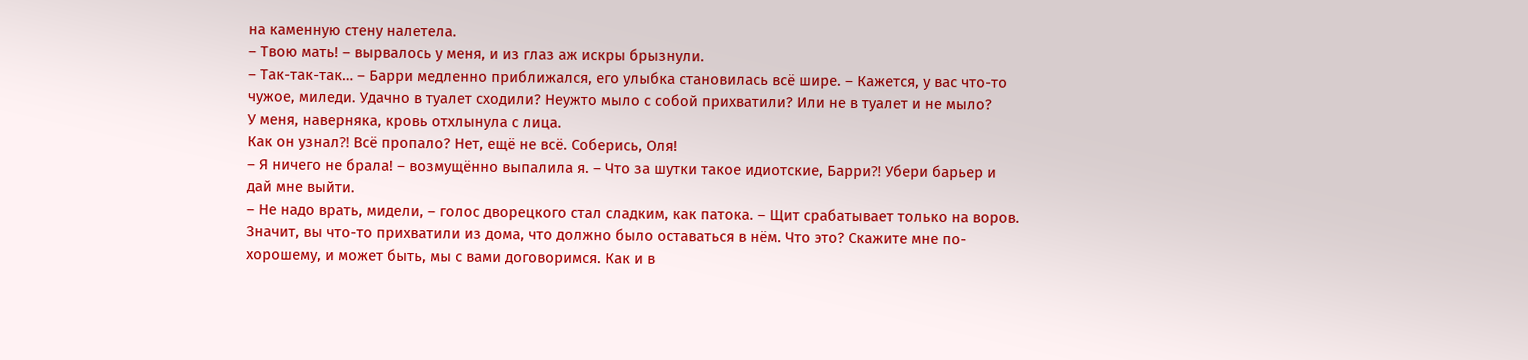на каменную стену налетела.
– Твою мать! – вырвалось у меня, и из глаз аж искры брызнули.
– Так-так-так… – Барри медленно приближался, его улыбка становилась всё шире. – Кажется, у вас что-то чужое, миледи. Удачно в туалет сходили? Неужто мыло с собой прихватили? Или не в туалет и не мыло?
У меня, наверняка, кровь отхлынула с лица.
Как он узнал⁈ Всё пропало? Нет, ещё не всё. Соберись, Оля!
– Я ничего не брала! – возмущённо выпалила я. – Что за шутки такое идиотские, Барри⁈ Убери барьер и дай мне выйти.
– Не надо врать, мидели, – голос дворецкого стал сладким, как патока. – Щит срабатывает только на воров. Значит, вы что-то прихватили из дома, что должно было оставаться в нём. Что это? Скажите мне по-хорошему, и может быть, мы с вами договоримся. Как и в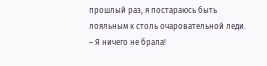прошлый раз, я постараюсь быть лояльным к столь очаровательной леди.
– Я ничего не брала!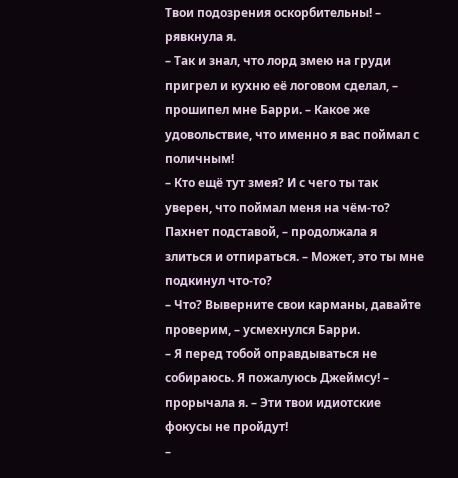Твои подозрения оскорбительны! – рявкнула я.
– Так и знал, что лорд змею на груди пригрел и кухню её логовом сделал, – прошипел мне Барри. – Какое же удовольствие, что именно я вас поймал с поличным!
– Кто ещё тут змея? И с чего ты так уверен, что поймал меня на чём-то? Пахнет подставой, – продолжала я злиться и отпираться. – Может, это ты мне подкинул что-то?
– Что? Выверните свои карманы, давайте проверим, – усмехнулся Барри.
– Я перед тобой оправдываться не собираюсь. Я пожалуюсь Джеймсу! – прорычала я. – Эти твои идиотские фокусы не пройдут!
–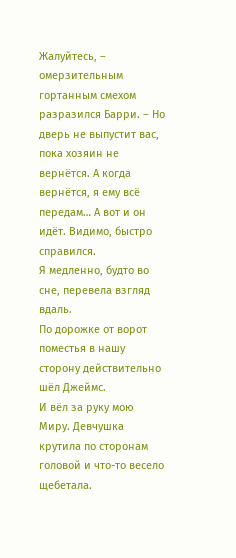Жалуйтесь, – омерзительным гортанным смехом разразился Барри. – Но дверь не выпустит вас, пока хозяин не вернётся. А когда вернётся, я ему всё передам… А вот и он идёт. Видимо, быстро справился.
Я медленно, будто во сне, перевела взгляд вдаль.
По дорожке от ворот поместья в нашу сторону действительно шёл Джеймс.
И вёл за руку мою Миру. Девчушка крутила по сторонам головой и что-то весело щебетала.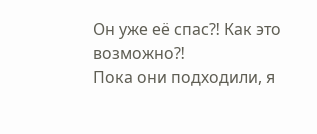Он уже её спас⁈ Как это возможно⁈
Пока они подходили, я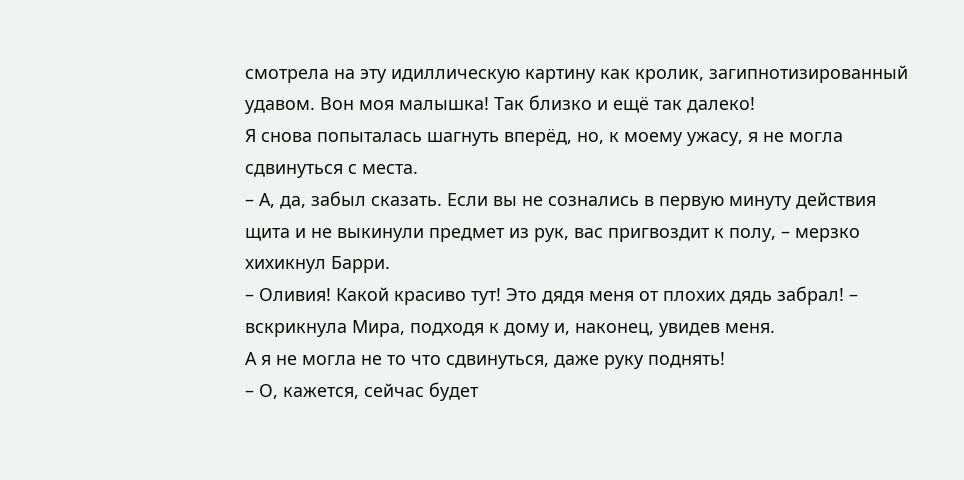смотрела на эту идиллическую картину как кролик, загипнотизированный удавом. Вон моя малышка! Так близко и ещё так далеко!
Я снова попыталась шагнуть вперёд, но, к моему ужасу, я не могла сдвинуться с места.
– А, да, забыл сказать. Если вы не сознались в первую минуту действия щита и не выкинули предмет из рук, вас пригвоздит к полу, – мерзко хихикнул Барри.
– Оливия! Какой красиво тут! Это дядя меня от плохих дядь забрал! – вскрикнула Мира, подходя к дому и, наконец, увидев меня.
А я не могла не то что сдвинуться, даже руку поднять!
– О, кажется, сейчас будет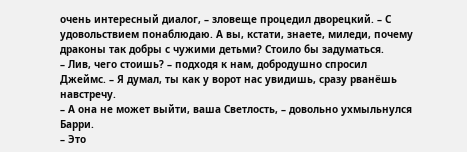очень интересный диалог, – зловеще процедил дворецкий. – С удовольствием понаблюдаю. А вы, кстати, знаете, миледи, почему драконы так добры с чужими детьми? Стоило бы задуматься.
– Лив, чего стоишь? – подходя к нам, добродушно спросил Джеймс. – Я думал, ты как у ворот нас увидишь, сразу рванёшь навстречу.
– А она не может выйти, ваша Светлость, – довольно ухмыльнулся Барри.
– Это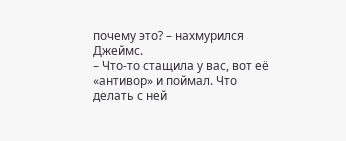почему это? – нахмурился Джеймс.
– Что-то стащила у вас, вот её «антивор» и поймал. Что делать с ней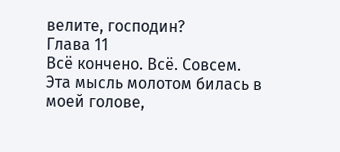велите, господин?
Глава 11
Всё кончено. Всё. Совсем.
Эта мысль молотом билась в моей голове,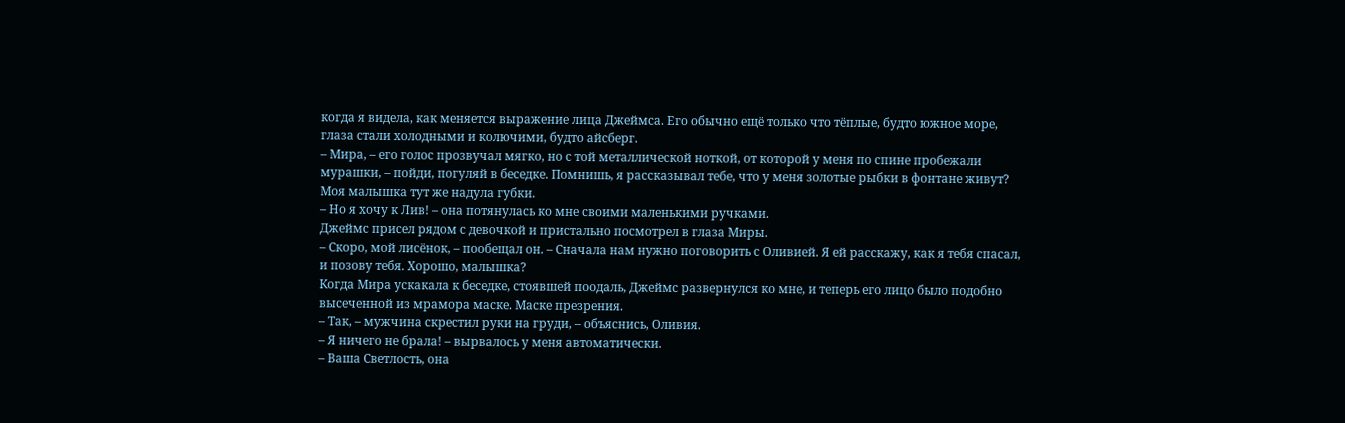когда я видела, как меняется выражение лица Джеймса. Его обычно ещё только что тёплые, будто южное море, глаза стали холодными и колючими, будто айсберг.
– Мира, – его голос прозвучал мягко, но с той металлической ноткой, от которой у меня по спине пробежали мурашки, – пойди, погуляй в беседке. Помнишь, я рассказывал тебе, что у меня золотые рыбки в фонтане живут?
Моя малышка тут же надула губки.
– Но я хочу к Лив! – она потянулась ко мне своими маленькими ручками.
Джеймс присел рядом с девочкой и пристально посмотрел в глаза Миры.
– Скоро, мой лисёнок, – пообещал он. – Сначала нам нужно поговорить с Оливией. Я ей расскажу, как я тебя спасал, и позову тебя. Хорошо, малышка?
Когда Мира ускакала к беседке, стоявшей поодаль, Джеймс развернулся ко мне, и теперь его лицо было подобно высеченной из мрамора маске. Маске презрения.
– Так, – мужчина скрестил руки на груди, – объяснись, Оливия.
– Я ничего не брала! – вырвалось у меня автоматически.
– Ваша Светлость, она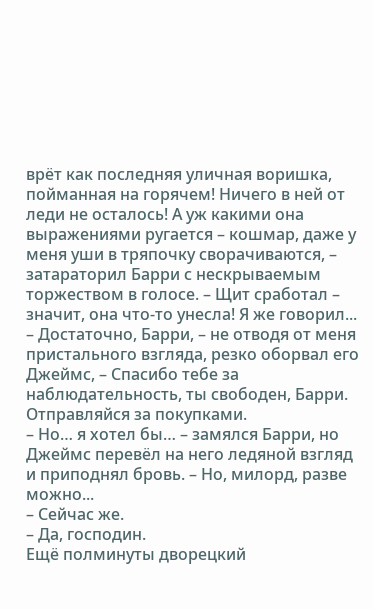врёт как последняя уличная воришка, пойманная на горячем! Ничего в ней от леди не осталось! А уж какими она выражениями ругается – кошмар, даже у меня уши в тряпочку сворачиваются, – затараторил Барри с нескрываемым торжеством в голосе. – Щит сработал – значит, она что-то унесла! Я же говорил...
– Достаточно, Барри, – не отводя от меня пристального взгляда, резко оборвал его Джеймс, – Спасибо тебе за наблюдательность, ты свободен, Барри. Отправляйся за покупками.
– Но… я хотел бы… – замялся Барри, но Джеймс перевёл на него ледяной взгляд и приподнял бровь. – Но, милорд, разве можно...
– Сейчас же.
– Да, господин.
Ещё полминуты дворецкий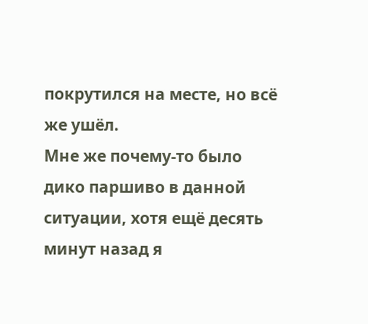покрутился на месте, но всё же ушёл.
Мне же почему-то было дико паршиво в данной ситуации, хотя ещё десять минут назад я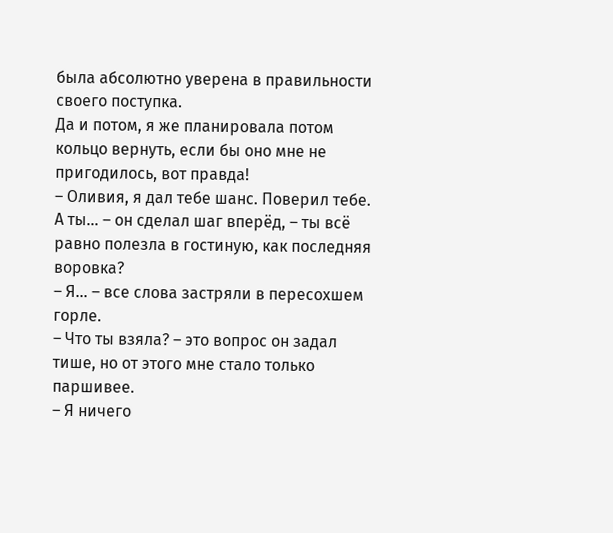была абсолютно уверена в правильности своего поступка.
Да и потом, я же планировала потом кольцо вернуть, если бы оно мне не пригодилось, вот правда!
– Оливия, я дал тебе шанс. Поверил тебе. А ты... – он сделал шаг вперёд, – ты всё равно полезла в гостиную, как последняя воровка?
– Я... – все слова застряли в пересохшем горле.
– Что ты взяла? – это вопрос он задал тише, но от этого мне стало только паршивее.
– Я ничего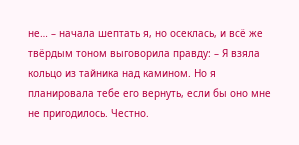не… – начала шептать я, но осеклась, и всё же твёрдым тоном выговорила правду: – Я взяла кольцо из тайника над камином. Но я планировала тебе его вернуть, если бы оно мне не пригодилось. Честно.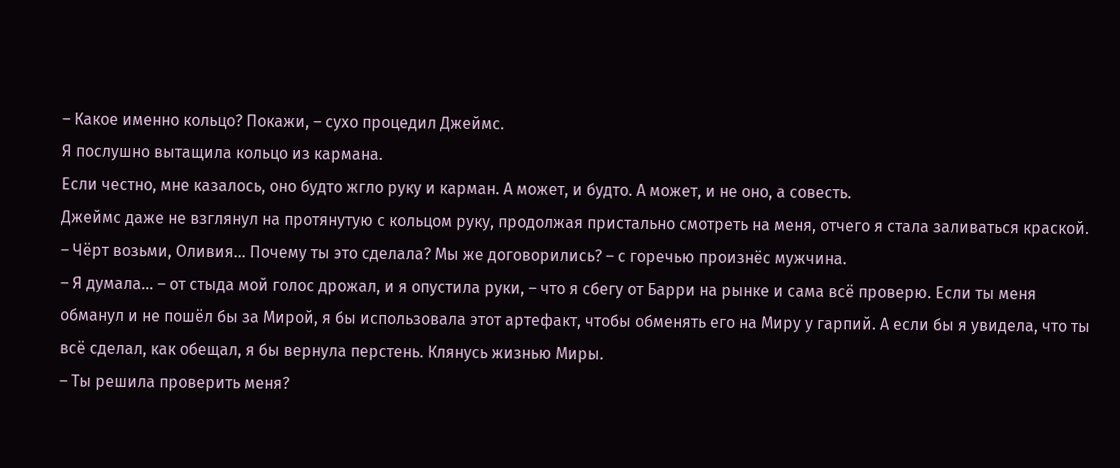– Какое именно кольцо? Покажи, – сухо процедил Джеймс.
Я послушно вытащила кольцо из кармана.
Если честно, мне казалось, оно будто жгло руку и карман. А может, и будто. А может, и не оно, а совесть.
Джеймс даже не взглянул на протянутую с кольцом руку, продолжая пристально смотреть на меня, отчего я стала заливаться краской.
– Чёрт возьми, Оливия... Почему ты это сделала? Мы же договорились? – с горечью произнёс мужчина.
– Я думала... – от стыда мой голос дрожал, и я опустила руки, – что я сбегу от Барри на рынке и сама всё проверю. Если ты меня обманул и не пошёл бы за Мирой, я бы использовала этот артефакт, чтобы обменять его на Миру у гарпий. А если бы я увидела, что ты всё сделал, как обещал, я бы вернула перстень. Клянусь жизнью Миры.
– Ты решила проверить меня?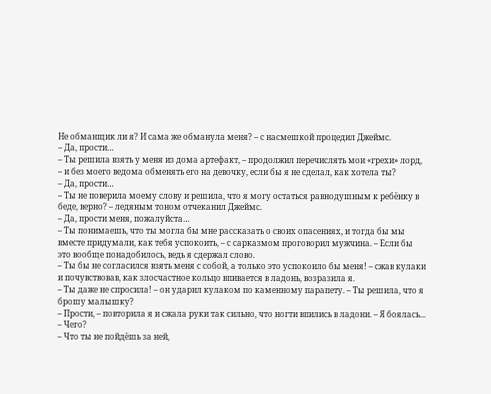Не обманщик ли я? И сама же обманула меня? – с насмешкой процедил Джеймс.
– Да, прости…
– Ты решила взять у меня из дома артефакт, – продолжил перечислять мои «грехи» лорд, – и без моего ведома обменять его на девочку, если бы я не сделал, как хотела ты?
– Да, прости…
– Ты не поверила моему слову и решила, что я могу остаться равнодушным к ребёнку в беде, верно? – ледяным тоном отчеканил Джеймс.
– Да, прости меня, пожалуйста…
– Ты понимаешь, что ты могла бы мне рассказать о своих опасениях, и тогда бы мы вместе придумали, как тебя успокоить, – с сарказмом проговорил мужчина. – Если бы это вообще понадобилось, ведь я сдержал слово.
– Ты бы не согласился взять меня с собой, а только это успокоило бы меня! – сжав кулаки и почувствовав, как злосчастное кольцо впивается в ладонь, возразила я.
– Ты даже не спросила! – он ударил кулаком по каменному парапету. – Ты решила, что я брошу малышку?
– Прости, – повторила я и сжала руки так сильно, что ногти впились в ладони. – Я боялась...
– Чего?
– Что ты не пойдёшь за ней,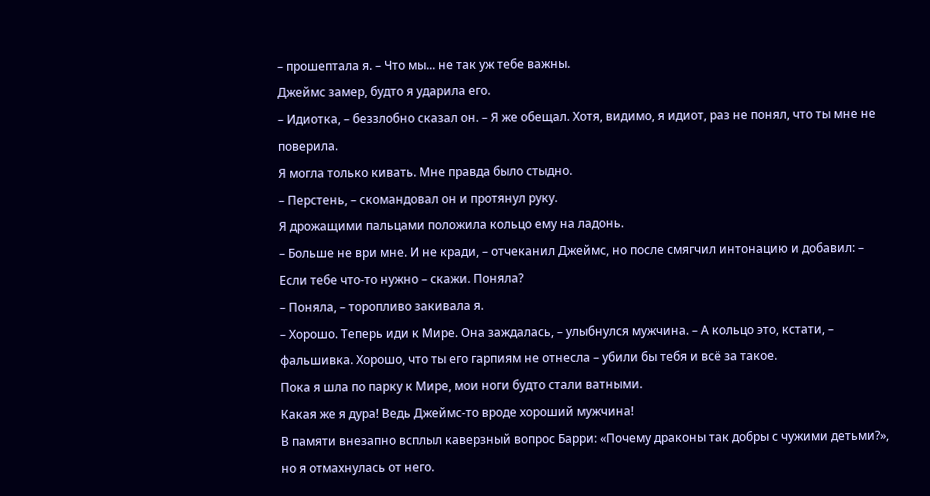– прошептала я. – Что мы... не так уж тебе важны.
Джеймс замер, будто я ударила его.
– Идиотка, – беззлобно сказал он. – Я же обещал. Хотя, видимо, я идиот, раз не понял, что ты мне не поверила.
Я могла только кивать. Мне правда было стыдно.
– Перстень, – скомандовал он и протянул руку.
Я дрожащими пальцами положила кольцо ему на ладонь.
– Больше не ври мне. И не кради, – отчеканил Джеймс, но после смягчил интонацию и добавил: – Если тебе что-то нужно – скажи. Поняла?
– Поняла, – торопливо закивала я.
– Хорошо. Теперь иди к Мире. Она заждалась, – улыбнулся мужчина. – А кольцо это, кстати, – фальшивка. Хорошо, что ты его гарпиям не отнесла – убили бы тебя и всё за такое.
Пока я шла по парку к Мире, мои ноги будто стали ватными.
Какая же я дура! Ведь Джеймс-то вроде хороший мужчина!
В памяти внезапно всплыл каверзный вопрос Барри: «Почему драконы так добры с чужими детьми?», но я отмахнулась от него.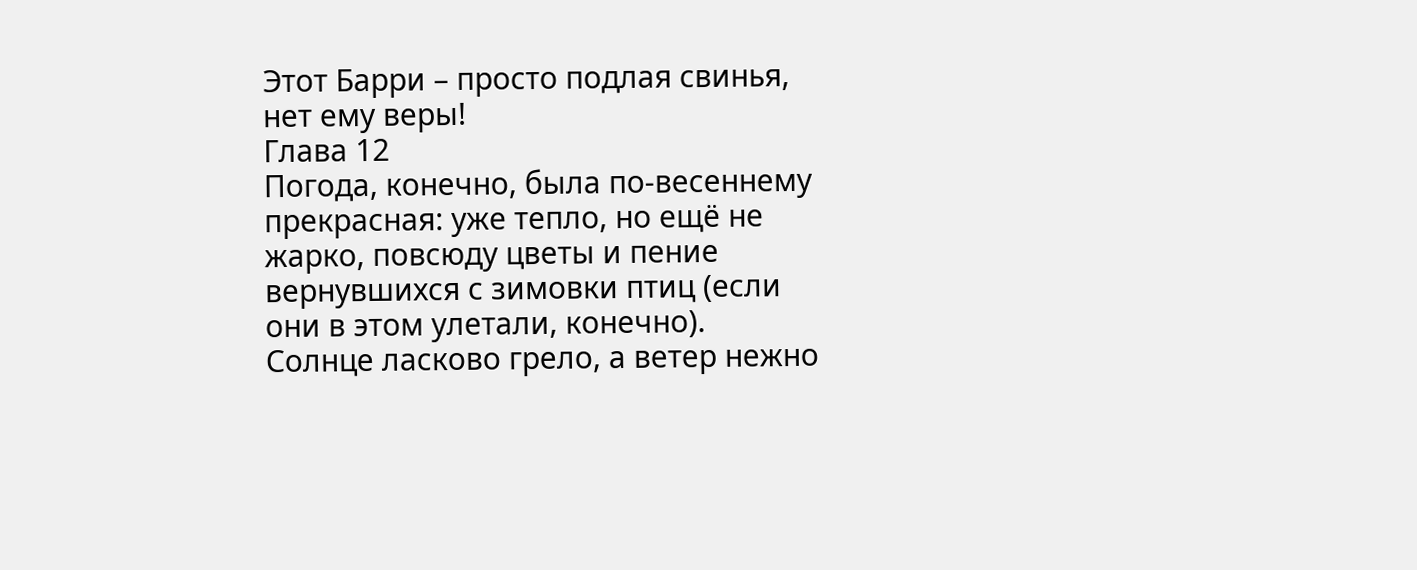Этот Барри – просто подлая свинья, нет ему веры!
Глава 12
Погода, конечно, была по-весеннему прекрасная: уже тепло, но ещё не жарко, повсюду цветы и пение вернувшихся с зимовки птиц (если они в этом улетали, конечно).
Солнце ласково грело, а ветер нежно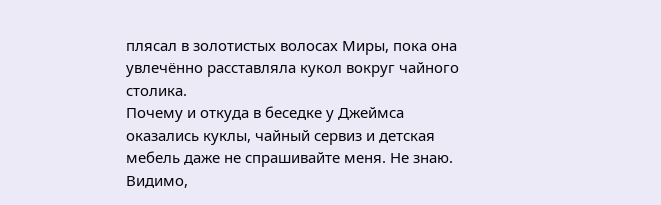плясал в золотистых волосах Миры, пока она увлечённо расставляла кукол вокруг чайного столика.
Почему и откуда в беседке у Джеймса оказались куклы, чайный сервиз и детская мебель даже не спрашивайте меня. Не знаю. Видимо,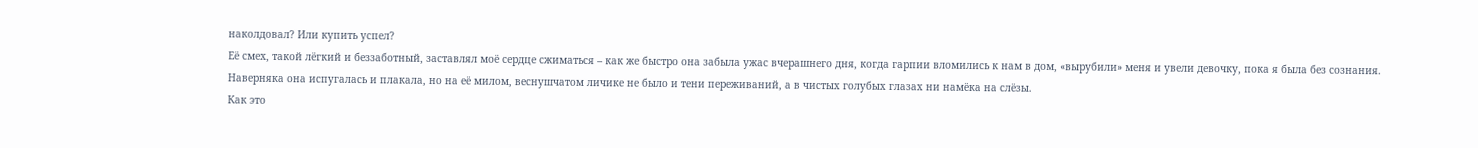наколдовал? Или купить успел?
Её смех, такой лёгкий и беззаботный, заставлял моё сердце сжиматься – как же быстро она забыла ужас вчерашнего дня, когда гарпии вломились к нам в дом, «вырубили» меня и увели девочку, пока я была без сознания.
Наверняка она испугалась и плакала, но на её милом, веснушчатом личике не было и тени переживаний, а в чистых голубых глазах ни намёка на слёзы.
Как это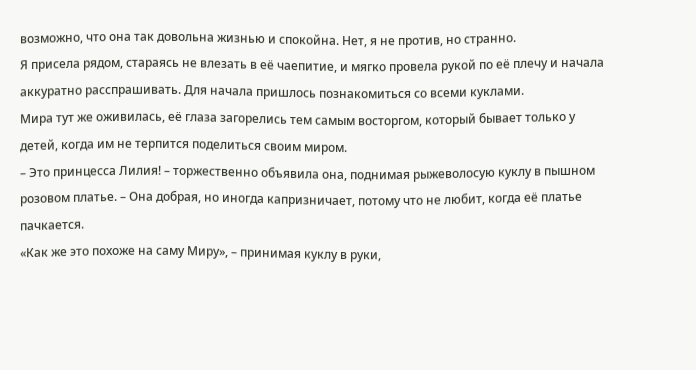возможно, что она так довольна жизнью и спокойна. Нет, я не против, но странно.
Я присела рядом, стараясь не влезать в её чаепитие, и мягко провела рукой по её плечу и начала аккуратно расспрашивать. Для начала пришлось познакомиться со всеми куклами.
Мира тут же оживилась, её глаза загорелись тем самым восторгом, который бывает только у детей, когда им не терпится поделиться своим миром.
– Это принцесса Лилия! – торжественно объявила она, поднимая рыжеволосую куклу в пышном розовом платье. – Она добрая, но иногда капризничает, потому что не любит, когда её платье пачкается.
«Как же это похоже на саму Миру», – принимая куклу в руки,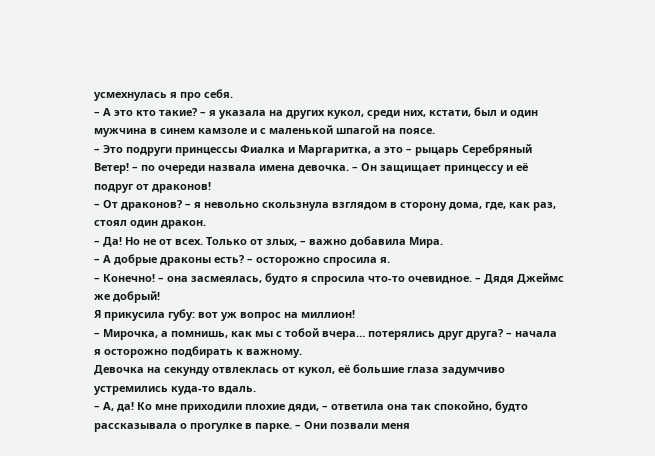усмехнулась я про себя.
– А это кто такие? – я указала на других кукол, среди них, кстати, был и один мужчина в синем камзоле и с маленькой шпагой на поясе.
– Это подруги принцессы Фиалка и Маргаритка, а это – рыцарь Серебряный Ветер! – по очереди назвала имена девочка. – Он защищает принцессу и её подруг от драконов!
– От драконов? – я невольно скользнула взглядом в сторону дома, где, как раз, стоял один дракон.
– Да! Но не от всех. Только от злых, – важно добавила Мира.
– А добрые драконы есть? – осторожно спросила я.
– Конечно! – она засмеялась, будто я спросила что-то очевидное. – Дядя Джеймс же добрый!
Я прикусила губу: вот уж вопрос на миллион!
– Мирочка, а помнишь, как мы с тобой вчера… потерялись друг друга? – начала я осторожно подбирать к важному.
Девочка на секунду отвлеклась от кукол, её большие глаза задумчиво устремились куда-то вдаль.
– А, да! Ко мне приходили плохие дяди, – ответила она так спокойно, будто рассказывала о прогулке в парке. – Они позвали меня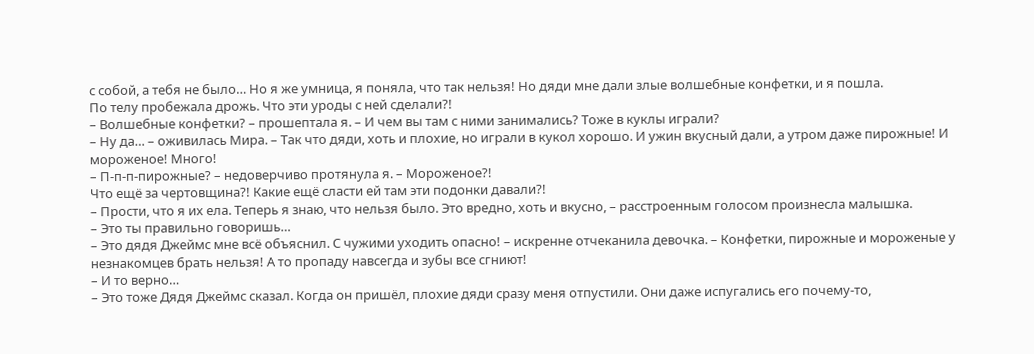с собой, а тебя не было… Но я же умница, я поняла, что так нельзя! Но дяди мне дали злые волшебные конфетки, и я пошла.
По телу пробежала дрожь. Что эти уроды с ней сделали?!
– Волшебные конфетки? – прошептала я. – И чем вы там с ними занимались? Тоже в куклы играли?
– Ну да… – оживилась Мира. – Так что дяди, хоть и плохие, но играли в кукол хорошо. И ужин вкусный дали, а утром даже пирожные! И мороженое! Много!
– П-п-п-пирожные? – недоверчиво протянула я. – Мороженое?!
Что ещё за чертовщина?! Какие ещё сласти ей там эти подонки давали?!
– Прости, что я их ела. Теперь я знаю, что нельзя было. Это вредно, хоть и вкусно, – расстроенным голосом произнесла малышка.
– Это ты правильно говоришь…
– Это дядя Джеймс мне всё объяснил. С чужими уходить опасно! – искренне отчеканила девочка. – Конфетки, пирожные и мороженые у незнакомцев брать нельзя! А то пропаду навсегда и зубы все сгниют!
– И то верно…
– Это тоже Дядя Джеймс сказал. Когда он пришёл, плохие дяди сразу меня отпустили. Они даже испугались его почему-то,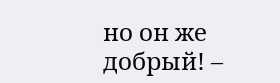но он же добрый! –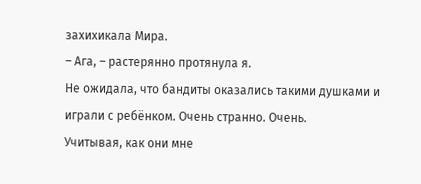захихикала Мира.
– Ага, – растерянно протянула я.
Не ожидала, что бандиты оказались такими душками и играли с ребёнком. Очень странно. Очень.
Учитывая, как они мне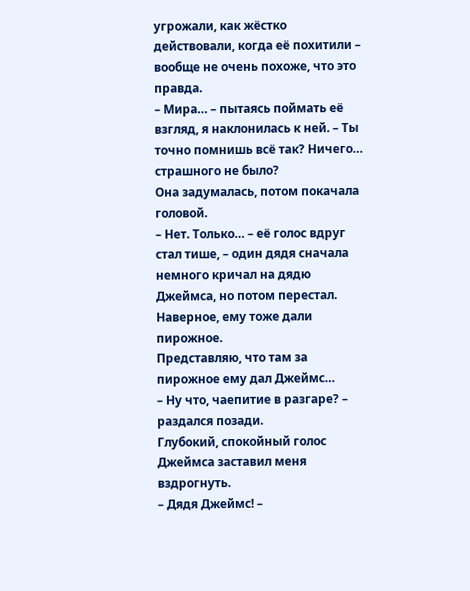угрожали, как жёстко действовали, когда её похитили – вообще не очень похоже, что это правда.
– Мира… – пытаясь поймать её взгляд, я наклонилась к ней. – Ты точно помнишь всё так? Ничего… страшного не было?
Она задумалась, потом покачала головой.
– Нет. Только… – её голос вдруг стал тише, – один дядя сначала немного кричал на дядю Джеймса, но потом перестал. Наверное, ему тоже дали пирожное.
Представляю, что там за пирожное ему дал Джеймс…
– Ну что, чаепитие в разгаре? – раздался позади.
Глубокий, спокойный голос Джеймса заставил меня вздрогнуть.
– Дядя Джеймс! –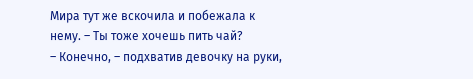Мира тут же вскочила и побежала к нему. – Ты тоже хочешь пить чай?
– Конечно, – подхватив девочку на руки,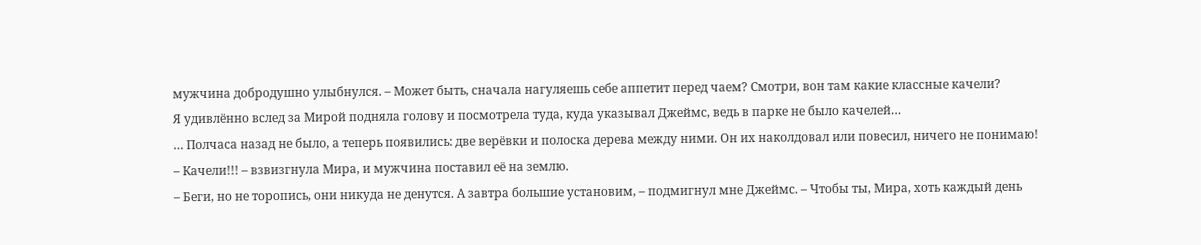мужчина добродушно улыбнулся. – Может быть, сначала нагуляешь себе аппетит перед чаем? Смотри, вон там какие классные качели?
Я удивлённо вслед за Мирой подняла голову и посмотрела туда, куда указывал Джеймс, ведь в парке не было качелей…
… Полчаса назад не было, а теперь появились: две верёвки и полоска дерева между ними. Он их наколдовал или повесил, ничего не понимаю!
– Качели!!! – взвизгнула Мира, и мужчина поставил её на землю.
– Беги, но не торопись, они никуда не денутся. А завтра большие установим, – подмигнул мне Джеймс. – Чтобы ты, Мира, хоть каждый день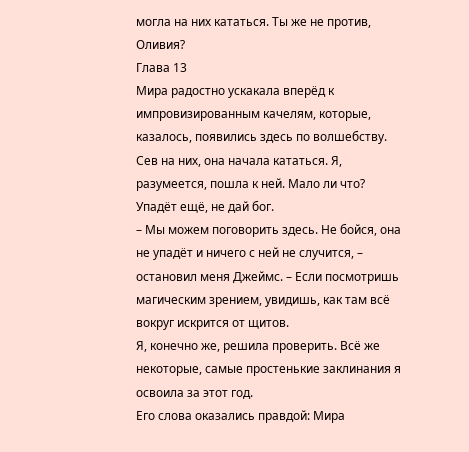могла на них кататься. Ты же не против, Оливия?
Глава 13
Мира радостно ускакала вперёд к импровизированным качелям, которые, казалось, появились здесь по волшебству.
Сев на них, она начала кататься. Я, разумеется, пошла к ней. Мало ли что? Упадёт ещё, не дай бог.
– Мы можем поговорить здесь. Не бойся, она не упадёт и ничего с ней не случится, – остановил меня Джеймс. – Если посмотришь магическим зрением, увидишь, как там всё вокруг искрится от щитов.
Я, конечно же, решила проверить. Всё же некоторые, самые простенькие заклинания я освоила за этот год.
Его слова оказались правдой: Мира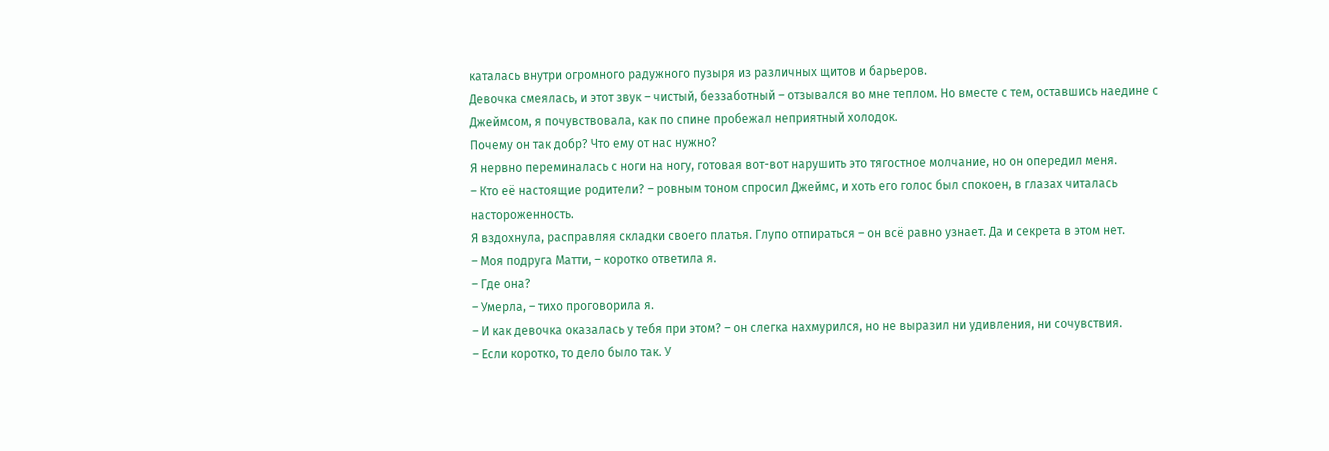каталась внутри огромного радужного пузыря из различных щитов и барьеров.
Девочка смеялась, и этот звук – чистый, беззаботный – отзывался во мне теплом. Но вместе с тем, оставшись наедине с Джеймсом, я почувствовала, как по спине пробежал неприятный холодок.
Почему он так добр? Что ему от нас нужно?
Я нервно переминалась с ноги на ногу, готовая вот-вот нарушить это тягостное молчание, но он опередил меня.
– Кто её настоящие родители? – ровным тоном спросил Джеймс, и хоть его голос был спокоен, в глазах читалась настороженность.
Я вздохнула, расправляя складки своего платья. Глупо отпираться – он всё равно узнает. Да и секрета в этом нет.
– Моя подруга Матти, – коротко ответила я.
– Где она?
– Умерла, – тихо проговорила я.
– И как девочка оказалась у тебя при этом? – он слегка нахмурился, но не выразил ни удивления, ни сочувствия.
– Если коротко, то дело было так. У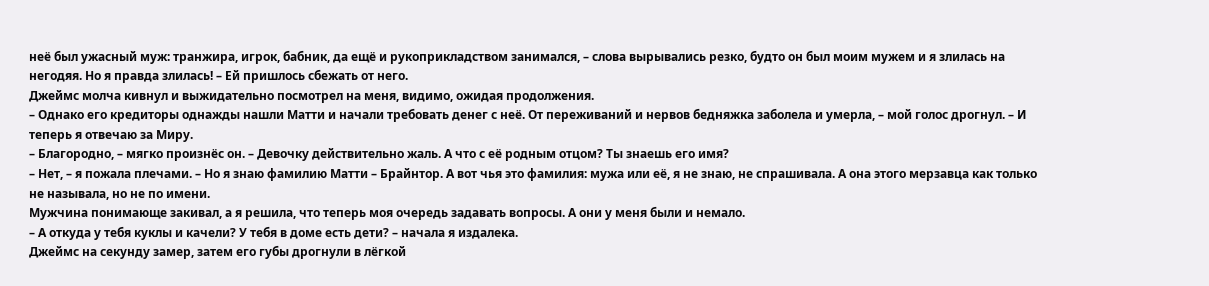неё был ужасный муж: транжира, игрок, бабник, да ещё и рукоприкладством занимался, – слова вырывались резко, будто он был моим мужем и я злилась на негодяя. Но я правда злилась! – Ей пришлось сбежать от него.
Джеймс молча кивнул и выжидательно посмотрел на меня, видимо, ожидая продолжения.
– Однако его кредиторы однажды нашли Матти и начали требовать денег с неё. От переживаний и нервов бедняжка заболела и умерла, – мой голос дрогнул. – И теперь я отвечаю за Миру.
– Благородно, – мягко произнёс он. – Девочку действительно жаль. А что с её родным отцом? Ты знаешь его имя?
– Нет, – я пожала плечами. – Но я знаю фамилию Матти – Брайнтор. А вот чья это фамилия: мужа или её, я не знаю, не спрашивала. А она этого мерзавца как только не называла, но не по имени.
Мужчина понимающе закивал, а я решила, что теперь моя очередь задавать вопросы. А они у меня были и немало.
– А откуда у тебя куклы и качели? У тебя в доме есть дети? – начала я издалека.
Джеймс на секунду замер, затем его губы дрогнули в лёгкой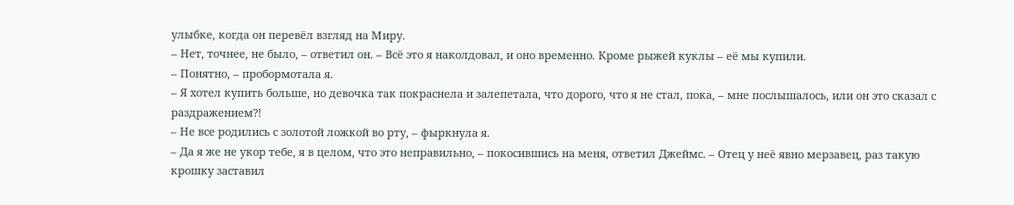улыбке, когда он перевёл взгляд на Миру.
– Нет, точнее, не было, – ответил он. – Всё это я наколдовал, и оно временно. Кроме рыжей куклы – её мы купили.
– Понятно, – пробормотала я.
– Я хотел купить больше, но девочка так покраснела и залепетала, что дорого, что я не стал, пока, – мне послышалось, или он это сказал с раздражением?!
– Не все родились с золотой ложкой во рту, – фыркнула я.
– Да я же не укор тебе, я в целом, что это неправильно, – покосившись на меня, ответил Джеймс. – Отец у неё явно мерзавец, раз такую крошку заставил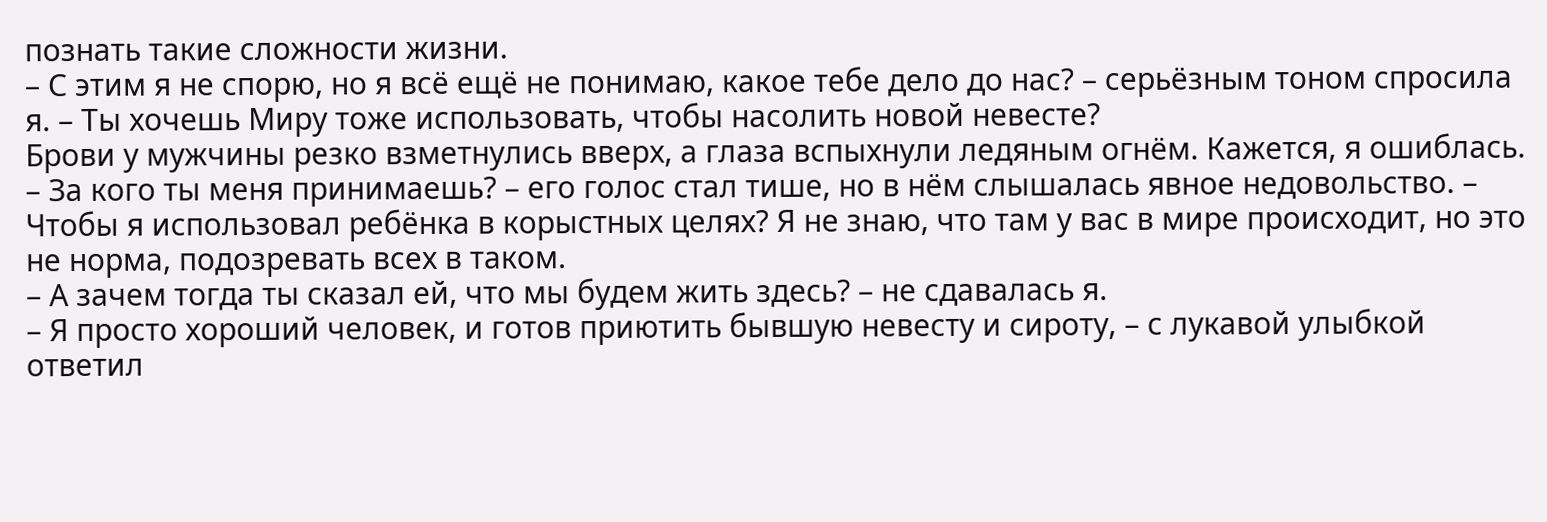познать такие сложности жизни.
– С этим я не спорю, но я всё ещё не понимаю, какое тебе дело до нас? – серьёзным тоном спросила я. – Ты хочешь Миру тоже использовать, чтобы насолить новой невесте?
Брови у мужчины резко взметнулись вверх, а глаза вспыхнули ледяным огнём. Кажется, я ошиблась.
– За кого ты меня принимаешь? – его голос стал тише, но в нём слышалась явное недовольство. – Чтобы я использовал ребёнка в корыстных целях? Я не знаю, что там у вас в мире происходит, но это не норма, подозревать всех в таком.
– А зачем тогда ты сказал ей, что мы будем жить здесь? – не сдавалась я.
– Я просто хороший человек, и готов приютить бывшую невесту и сироту, – с лукавой улыбкой ответил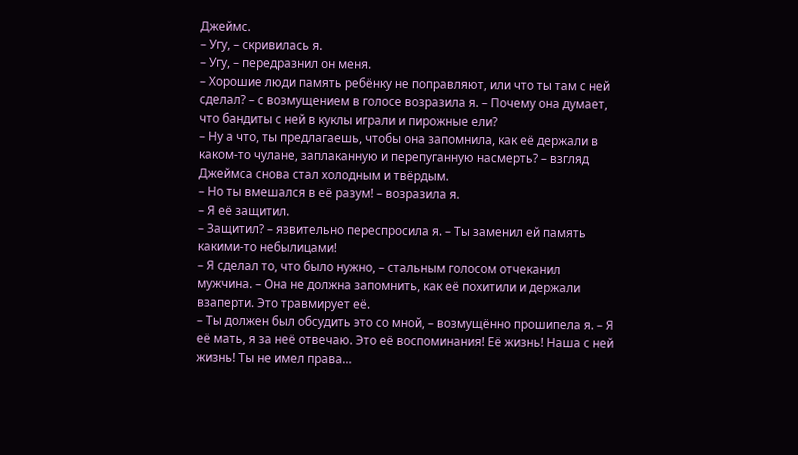Джеймс.
– Угу, – скривилась я.
– Угу, – передразнил он меня.
– Хорошие люди память ребёнку не поправляют, или что ты там с ней сделал? – с возмущением в голосе возразила я. – Почему она думает, что бандиты с ней в куклы играли и пирожные ели?
– Ну а что, ты предлагаешь, чтобы она запомнила, как её держали в каком-то чулане, заплаканную и перепуганную насмерть? – взгляд Джеймса снова стал холодным и твёрдым.
– Но ты вмешался в её разум! – возразила я.
– Я её защитил.
– Защитил? – язвительно переспросила я. – Ты заменил ей память какими-то небылицами!
– Я сделал то, что было нужно, – стальным голосом отчеканил мужчина. – Она не должна запомнить, как её похитили и держали взаперти. Это травмирует её.
– Ты должен был обсудить это со мной, – возмущённо прошипела я. – Я её мать, я за неё отвечаю. Это её воспоминания! Её жизнь! Наша с ней жизнь! Ты не имел права…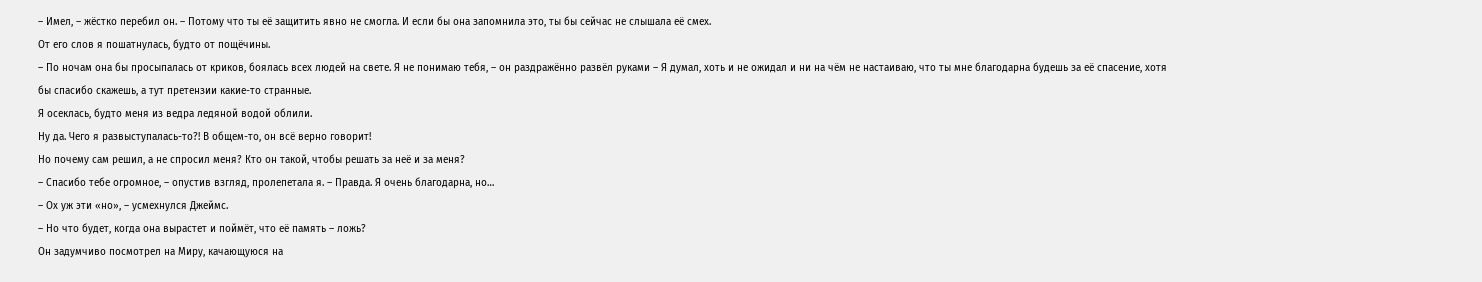– Имел, – жёстко перебил он. – Потому что ты её защитить явно не смогла. И если бы она запомнила это, ты бы сейчас не слышала её смех.
От его слов я пошатнулась, будто от пощёчины.
– По ночам она бы просыпалась от криков, боялась всех людей на свете. Я не понимаю тебя, – он раздражённо развёл руками – Я думал, хоть и не ожидал и ни на чём не настаиваю, что ты мне благодарна будешь за её спасение, хотя бы спасибо скажешь, а тут претензии какие-то странные.
Я осеклась, будто меня из ведра ледяной водой облили.
Ну да. Чего я развыступалась-то?! В общем-то, он всё верно говорит!
Но почему сам решил, а не спросил меня? Кто он такой, чтобы решать за неё и за меня?
– Спасибо тебе огромное, – опустив взгляд, пролепетала я. – Правда. Я очень благодарна, но…
– Ох уж эти «но», – усмехнулся Джеймс.
– Но что будет, когда она вырастет и поймёт, что её память – ложь?
Он задумчиво посмотрел на Миру, качающуюся на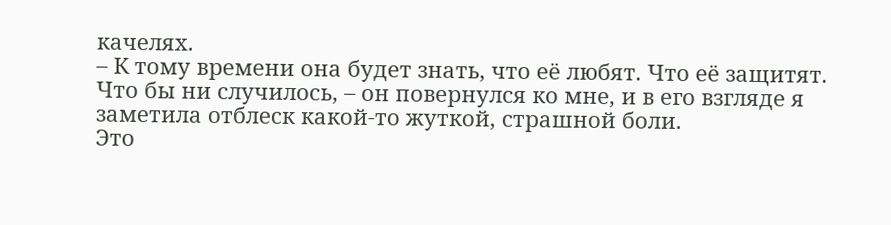качелях.
– К тому времени она будет знать, что её любят. Что её защитят. Что бы ни случилось, – он повернулся ко мне, и в его взгляде я заметила отблеск какой-то жуткой, страшной боли.
Это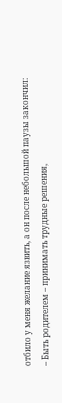отбило у меня желание язвить, а он после небольшой паузы закончил:
– Быть родителем – принимать трудные решения,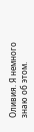Оливия. Я немного знаю об этом.